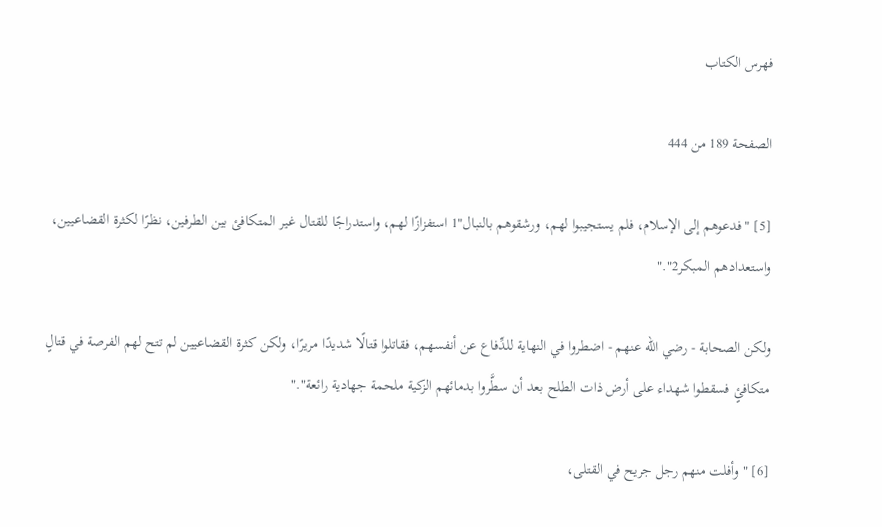فهرس الكتاب

الصفحة 189 من 444

[5] "فدعوهم إلى الإسلام، فلم يستجيبوا لهم، ورشقوهم بالنبال"1 استفزازًا لهم، واستدراجًا للقتال غير المتكافئ بين الطرفين، نظرًا لكثرة القضاعيين، واستعدادهم المبكر2"."

ولكن الصحابة - رضي الله عنهم - اضطروا في النهاية للدِّفاع عن أنفسهم، فقاتلوا قتالًا شديدًا مريرًا، ولكن كثرة القضاعيين لم تتح لهم الفرصة في قتالٍ متكافئٍ فسقطوا شهداء على أرض ذات الطلح بعد أن سطَّروا بدمائهم الزكية ملحمة جهادية رائعة"."

[6] "وأفلت منهم رجل جريح في القتلى،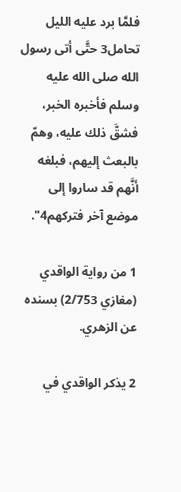فلمَّا برد عليه الليل تحامل3 حتَّى أتى رسول الله صلى الله عليه وسلم فأخبره الخبر، فشقَّ ذلك عليه، وهمّ بالبعث إليهم، فبلغه أنَّهم قد ساروا إلى موضع آخر فتركهم4".

1 من رواية الواقدي (مغازي 2/753) بسنده عن الزهري.

2 يذكر الواقدي في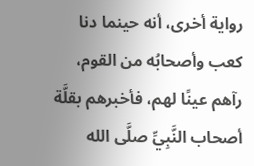رواية أخرى، أنه حينما دنا كعب وأصحابُه من القوم، رآهم عينًا لهم، فأخبرهم بقلَّة أصحاب النَّبِيِّ صلَّى الله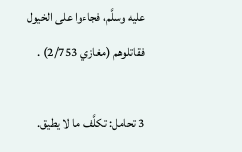عليه وسلَّم، فجاءوا على الخيول فقاتلوهم (مغازي 2/753) .

3 تحامل: تكلَّف ما لا يطيق.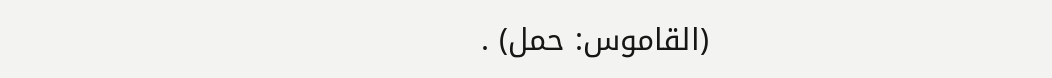(القاموس: حمل) .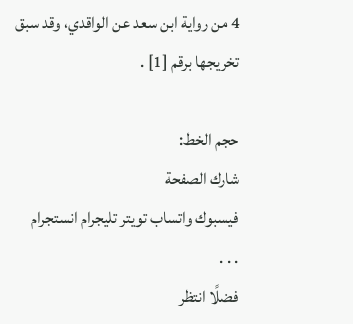4 من رواية ابن سعد عن الواقدي، وقد سبق تخريجها برقم [1] .

حجم الخط:
شارك الصفحة
فيسبوك واتساب تويتر تليجرام انستجرام
. . .
فضلًا انتظر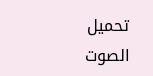تحميل الصوت